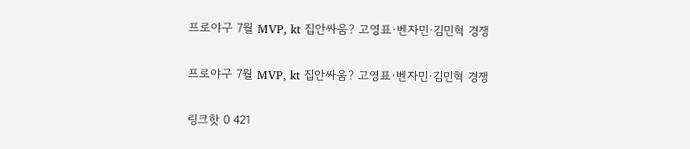프로야구 7월 MVP, kt 집안싸움? 고영표·벤자민·김민혁 경쟁

프로야구 7월 MVP, kt 집안싸움? 고영표·벤자민·김민혁 경쟁

링크핫 0 421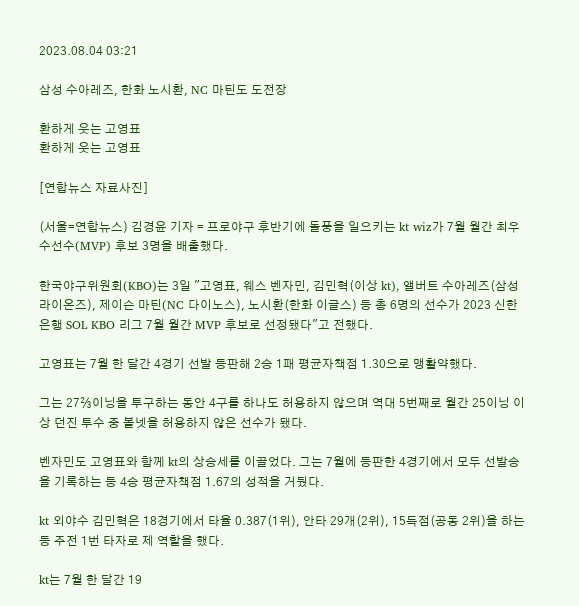2023.08.04 03:21

삼성 수아레즈, 한화 노시환, NC 마틴도 도전장

환하게 웃는 고영표
환하게 웃는 고영표

[연합뉴스 자료사진]

(서울=연합뉴스) 김경윤 기자 = 프로야구 후반기에 돌풍을 일으키는 kt wiz가 7월 월간 최우수선수(MVP) 후보 3명을 배출했다.

한국야구위원회(KBO)는 3일 "고영표, 웨스 벤자민, 김민혁(이상 kt), 앨버트 수아레즈(삼성 라이온즈), 제이슨 마틴(NC 다이노스), 노시환(한화 이글스) 등 총 6명의 선수가 2023 신한은행 SOL KBO 리그 7월 월간 MVP 후보로 선정됐다"고 전했다.

고영표는 7월 한 달간 4경기 선발 등판해 2승 1패 평균자책점 1.30으로 맹활약했다.

그는 27⅔이닝을 투구하는 동안 4구를 하나도 허용하지 않으며 역대 5번째로 월간 25이닝 이상 던진 투수 중 볼넷을 허용하지 않은 선수가 됐다.

벤자민도 고영표와 함께 kt의 상승세를 이끌었다. 그는 7월에 등판한 4경기에서 모두 선발승을 기록하는 등 4승 평균자책점 1.67의 성적을 거뒀다.

kt 외야수 김민혁은 18경기에서 타율 0.387(1위), 안타 29개(2위), 15득점(공동 2위)을 하는 등 주전 1번 타자로 제 역할을 했다.

kt는 7월 한 달간 19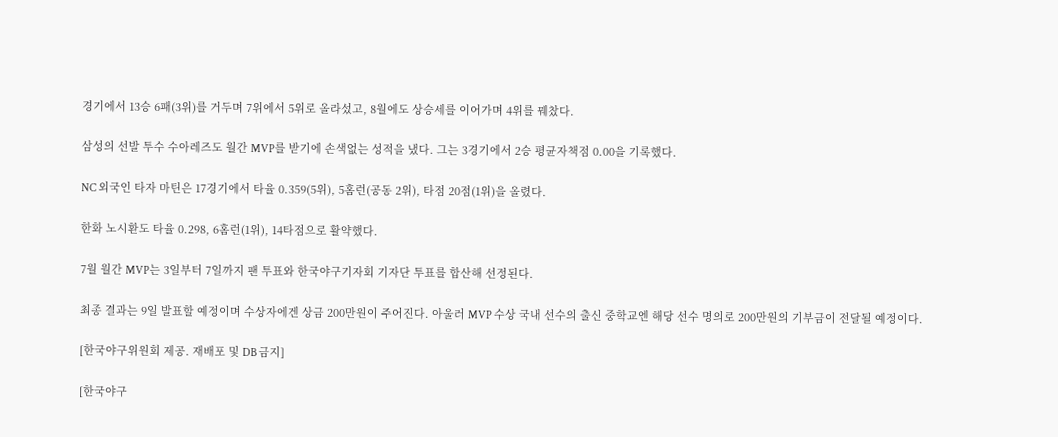경기에서 13승 6패(3위)를 거두며 7위에서 5위로 올라섰고, 8월에도 상승세를 이어가며 4위를 꿰찼다.

삼성의 선발 투수 수아레즈도 월간 MVP를 받기에 손색없는 성적을 냈다. 그는 3경기에서 2승 평균자책점 0.00을 기록했다.

NC 외국인 타자 마틴은 17경기에서 타율 0.359(5위), 5홈런(공동 2위), 타점 20점(1위)을 올렸다.

한화 노시환도 타율 0.298, 6홈런(1위), 14타점으로 활약했다.

7월 월간 MVP는 3일부터 7일까지 팬 투표와 한국야구기자회 기자단 투표를 합산해 선정된다.

최종 결과는 9일 발표할 예정이며 수상자에겐 상금 200만원이 주어진다. 아울러 MVP 수상 국내 선수의 출신 중학교엔 해당 선수 명의로 200만원의 기부금이 전달될 예정이다.

[한국야구위원회 제공. 재배포 및 DB 금지]

[한국야구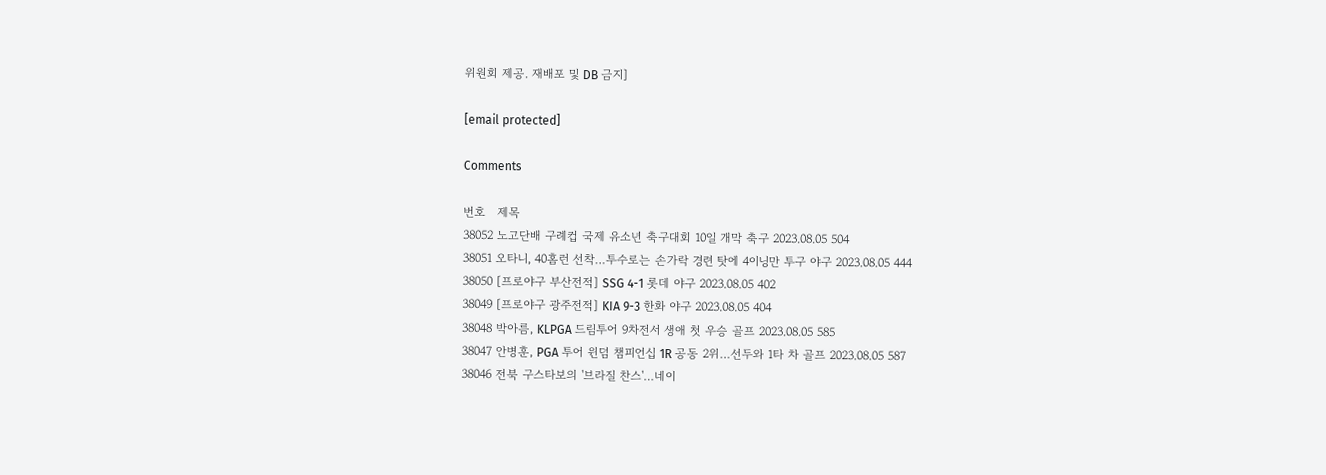위원회 제공. 재배포 및 DB 금지]

[email protected]

Comments

번호   제목
38052 노고단배 구례컵 국제 유소년 축구대회 10일 개막 축구 2023.08.05 504
38051 오타니, 40홈런 선착…투수로는 손가락 경련 탓에 4이닝만 투구 야구 2023.08.05 444
38050 [프로야구 부산전적] SSG 4-1 롯데 야구 2023.08.05 402
38049 [프로야구 광주전적] KIA 9-3 한화 야구 2023.08.05 404
38048 박아름, KLPGA 드림투어 9차전서 생애 첫 우승 골프 2023.08.05 585
38047 안병훈, PGA 투어 윈덤 챔피언십 1R 공동 2위…선두와 1타 차 골프 2023.08.05 587
38046 전북 구스타보의 '브라질 찬스'…네이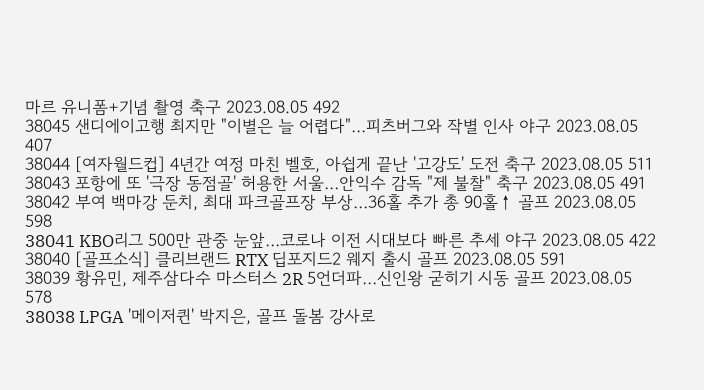마르 유니폼+기념 촬영 축구 2023.08.05 492
38045 샌디에이고행 최지만 "이별은 늘 어렵다"…피츠버그와 작별 인사 야구 2023.08.05 407
38044 [여자월드컵] 4년간 여정 마친 벨호, 아쉽게 끝난 '고강도' 도전 축구 2023.08.05 511
38043 포항에 또 '극장 동점골' 허용한 서울…안익수 감독 "제 불찰" 축구 2023.08.05 491
38042 부여 백마강 둔치, 최대 파크골프장 부상…36홀 추가 총 90홀↑ 골프 2023.08.05 598
38041 KBO리그 500만 관중 눈앞…코로나 이전 시대보다 빠른 추세 야구 2023.08.05 422
38040 [골프소식] 클리브랜드 RTX 딥포지드2 웨지 출시 골프 2023.08.05 591
38039 황유민, 제주삼다수 마스터스 2R 5언더파…신인왕 굳히기 시동 골프 2023.08.05 578
38038 LPGA '메이저퀸' 박지은, 골프 돌봄 강사로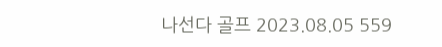나선다 골프 2023.08.05 559